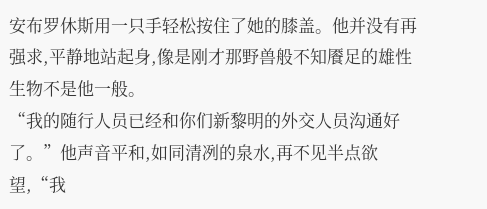安布罗休斯用一只手轻松按住了她的膝盖。他并没有再强求,平静地站起身,像是刚才那野兽般不知餍足的雄性生物不是他一般。
“我的随行人员已经和你们新黎明的外交人员沟通好了。”他声音平和,如同清冽的泉水,再不见半点欲望,“我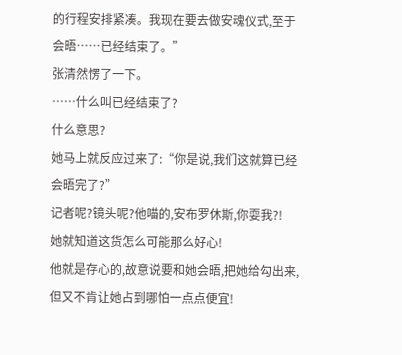的行程安排紧凑。我现在要去做安魂仪式,至于会晤……已经结束了。”
张清然愣了一下。
……什么叫已经结束了?
什么意思?
她马上就反应过来了:“你是说,我们这就算已经会晤完了?”
记者呢?镜头呢?他喵的,安布罗休斯,你耍我?!
她就知道这货怎么可能那么好心!
他就是存心的,故意说要和她会晤,把她给勾出来,但又不肯让她占到哪怕一点点便宜!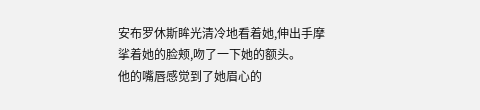安布罗休斯眸光清冷地看着她,伸出手摩挲着她的脸颊,吻了一下她的额头。
他的嘴唇感觉到了她眉心的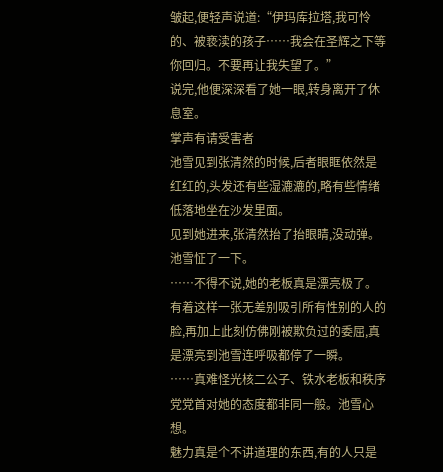皱起,便轻声说道:“伊玛库拉塔,我可怜的、被亵渎的孩子……我会在圣辉之下等你回归。不要再让我失望了。”
说完,他便深深看了她一眼,转身离开了休息室。
掌声有请受害者
池雪见到张清然的时候,后者眼眶依然是红红的,头发还有些湿漉漉的,略有些情绪低落地坐在沙发里面。
见到她进来,张清然抬了抬眼睛,没动弹。
池雪怔了一下。
……不得不说,她的老板真是漂亮极了。
有着这样一张无差别吸引所有性别的人的脸,再加上此刻仿佛刚被欺负过的委屈,真是漂亮到池雪连呼吸都停了一瞬。
……真难怪光核二公子、铁水老板和秩序党党首对她的态度都非同一般。池雪心想。
魅力真是个不讲道理的东西,有的人只是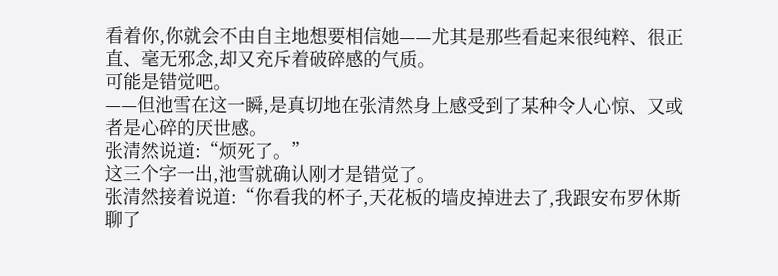看着你,你就会不由自主地想要相信她——尤其是那些看起来很纯粹、很正直、毫无邪念,却又充斥着破碎感的气质。
可能是错觉吧。
——但池雪在这一瞬,是真切地在张清然身上感受到了某种令人心惊、又或者是心碎的厌世感。
张清然说道:“烦死了。”
这三个字一出,池雪就确认刚才是错觉了。
张清然接着说道:“你看我的杯子,天花板的墙皮掉进去了,我跟安布罗休斯聊了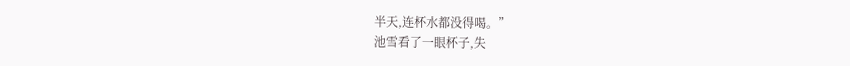半天,连杯水都没得喝。”
池雪看了一眼杯子,失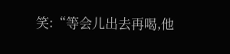笑:“等会儿出去再喝,他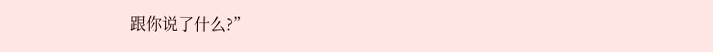跟你说了什么?”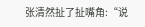张清然扯了扯嘴角:“说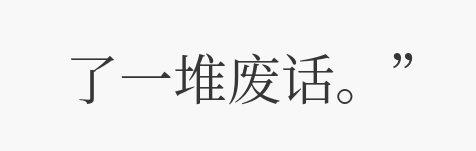了一堆废话。”